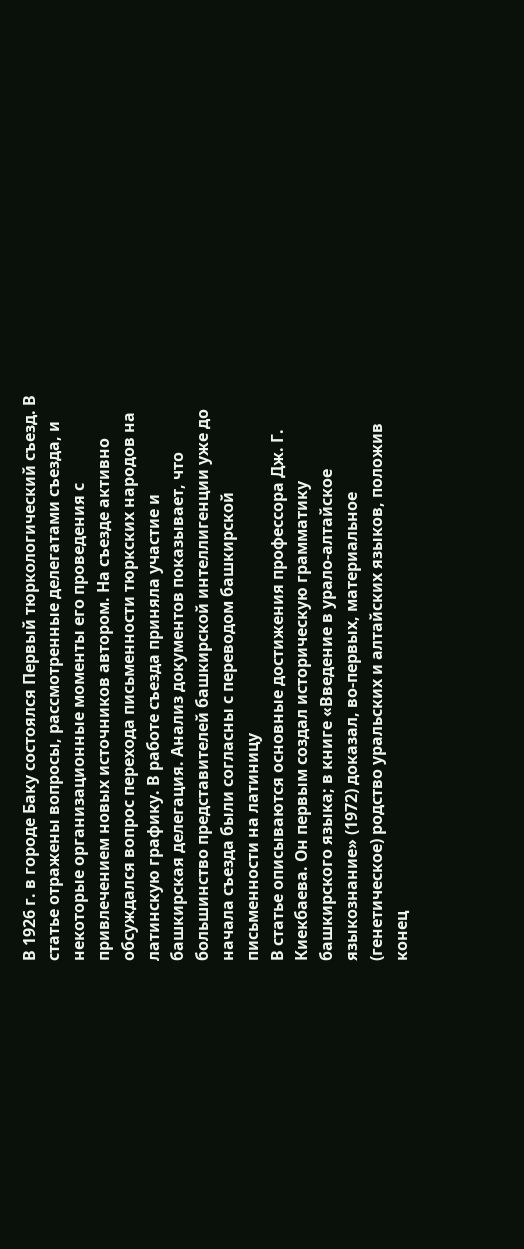В 1926 г. в городе Баку состоялся Первый тюркологический съезд. В статье отражены вопросы, рассмотренные делегатами съезда, и некоторые организационные моменты его проведения с привлечением новых источников автором. На съезде активно обсуждался вопрос перехода письменности тюркских народов на латинскую графику. В работе съезда приняла участие и башкирская делегация. Анализ документов показывает, что большинство представителей башкирской интеллигенции уже до начала съезда были согласны с переводом башкирской письменности на латиницу
В статье описываются основные достижения профессора Дж. Г. Киекбаева. Он первым создал историческую грамматику башкирского языка; в книге «Введение в урало-алтайское языкознание» (1972) доказал, во-первых, материальное (генетическое) родство уральских и алтайских языков, положив конец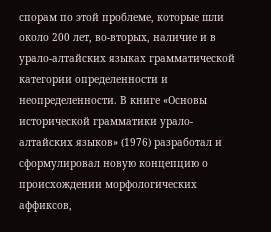спорам по этой проблеме, которые шли около 200 лет, во-вторых, наличие и в урало-алтайских языках грамматической категории определенности и неопределенности. В книге «Основы исторической грамматики урало-алтайских языков» (1976) разработал и сформулировал новую концепцию о происхождении морфологических аффиксов,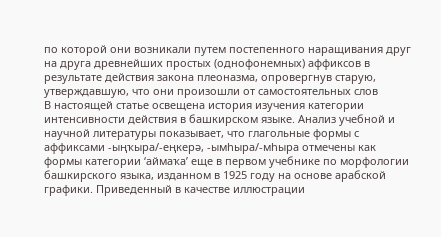по которой они возникали путем постепенного наращивания друг на друга древнейших простых (однофонемных) аффиксов в результате действия закона плеоназма, опровергнув старую, утверждавшую, что они произошли от самостоятельных слов
В настоящей статье освещена история изучения категории интенсивности действия в башкирском языке. Анализ учебной и научной литературы показывает, что глагольные формы с аффиксами -ыңҡыра/-еңкерә, -ымhыра/-мhыра отмечены как формы категории ‘аймаҡа’ еще в первом учебнике по морфологии башкирского языка, изданном в 1925 году на основе арабской графики. Приведенный в качестве иллюстрации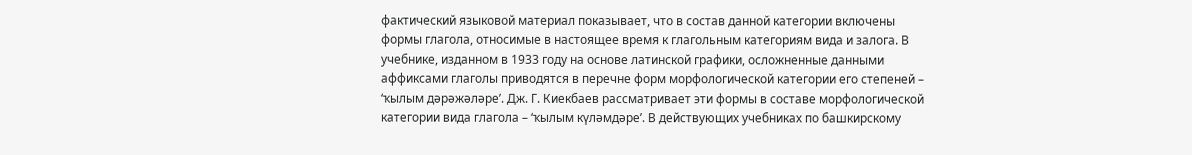фактический языковой материал показывает, что в состав данной категории включены формы глагола, относимые в настоящее время к глагольным категориям вида и залога. В учебнике, изданном в 1933 году на основе латинской графики, осложненные данными аффиксами глаголы приводятся в перечне форм морфологической категории его степеней – ‘ҡылым дәрәжәләре’. Дж. Г. Киекбаев рассматривает эти формы в составе морфологической категории вида глагола – ‘ҡылым күләмдәре’. В действующих учебниках по башкирскому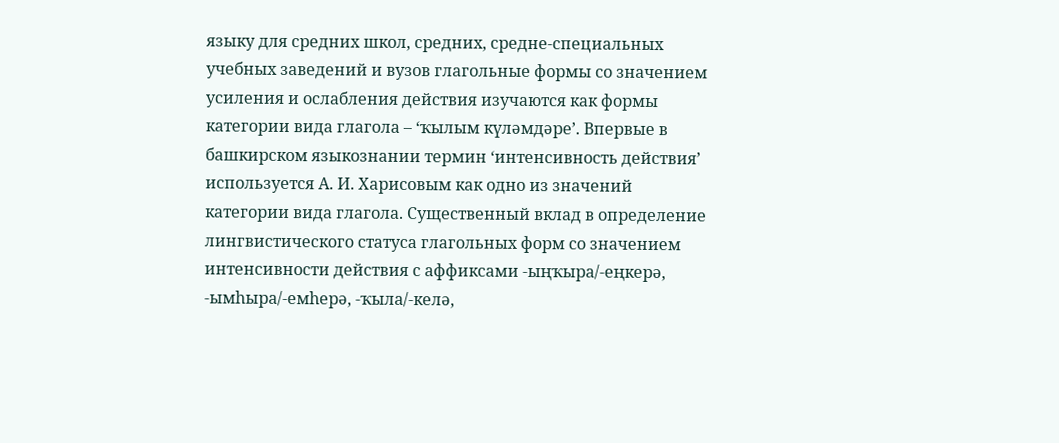языку для средних школ, средних, средне-специальных учебных заведений и вузов глагольные формы со значением усиления и ослабления действия изучаются как формы категории вида глагола – ‘ҡылым күләмдәре’. Впервые в башкирском языкознании термин ‘интенсивность действия’ используется А. И. Харисовым как одно из значений категории вида глагола. Существенный вклад в определение лингвистического статуса глагольных форм со значением интенсивности действия с аффиксами -ыңҡыра/-еңкерә, -ымһыра/-емһерә, -ҡыла/-келә,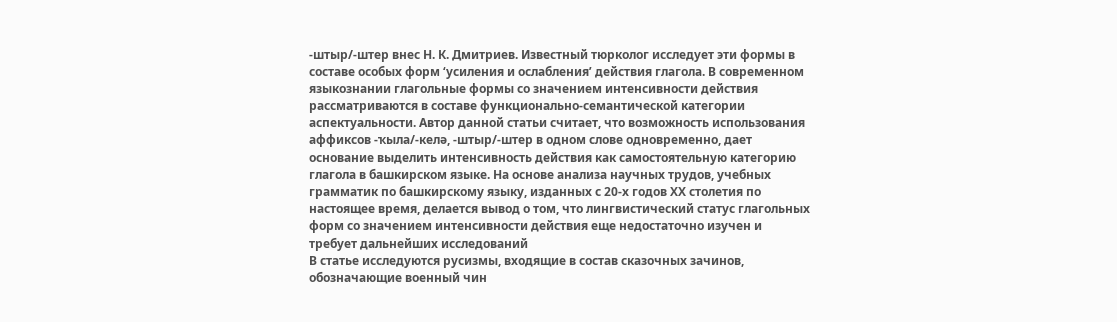-штыр/-штер внес Н. К. Дмитриев. Известный тюрколог исследует эти формы в составе особых форм ‘усиления и ослабления’ действия глагола. В современном языкознании глагольные формы со значением интенсивности действия рассматриваются в составе функционально-семантической категории аспектуальности. Автор данной статьи считает, что возможность использования аффиксов -ҡыла/-келә, -штыр/-штер в одном слове одновременно, дает основание выделить интенсивность действия как самостоятельную категорию глагола в башкирском языке. На основе анализа научных трудов, учебных грамматик по башкирскому языку, изданных с 20-х годов ХХ столетия по настоящее время, делается вывод о том, что лингвистический статус глагольных форм со значением интенсивности действия еще недостаточно изучен и требует дальнейших исследований
В статье исследуются русизмы, входящие в состав сказочных зачинов, обозначающие военный чин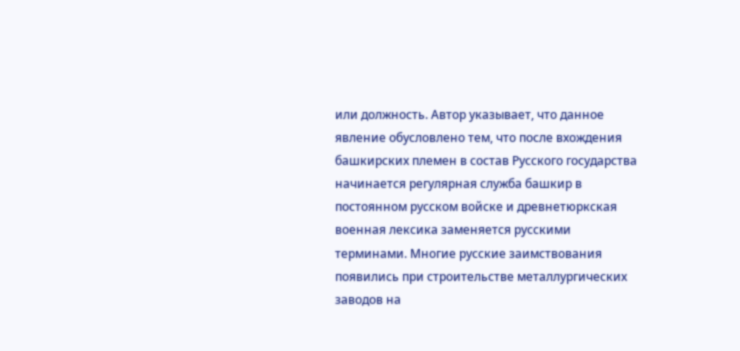или должность. Автор указывает, что данное явление обусловлено тем, что после вхождения башкирских племен в состав Русского государства начинается регулярная служба башкир в постоянном русском войске и древнетюркская военная лексика заменяется русскими терминами. Многие русские заимствования появились при строительстве металлургических заводов на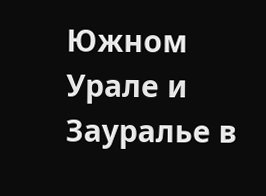Южном Урале и Зауралье в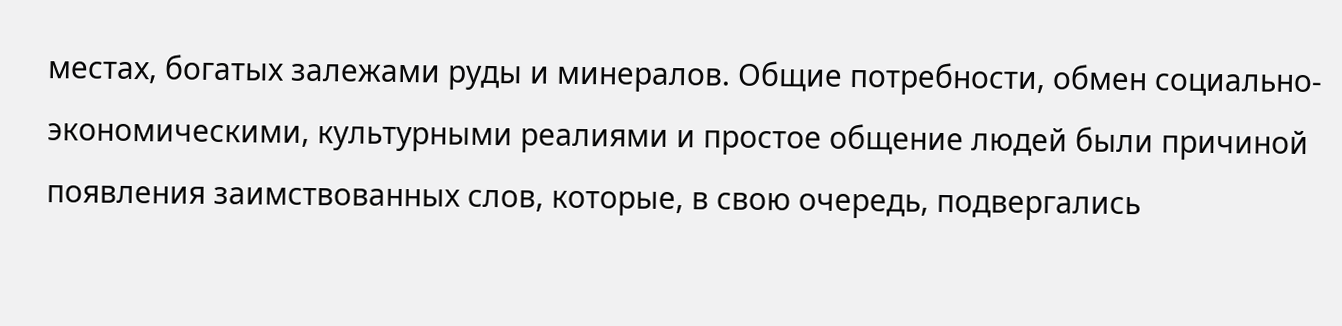местах, богатых залежами руды и минералов. Общие потребности, обмен социально-экономическими, культурными реалиями и простое общение людей были причиной появления заимствованных слов, которые, в свою очередь, подвергались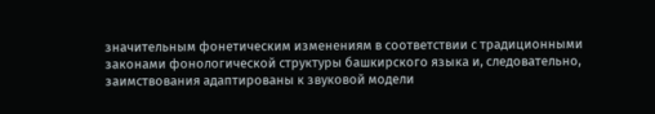значительным фонетическим изменениям в соответствии с традиционными законами фонологической структуры башкирского языка и, следовательно, заимствования адаптированы к звуковой модели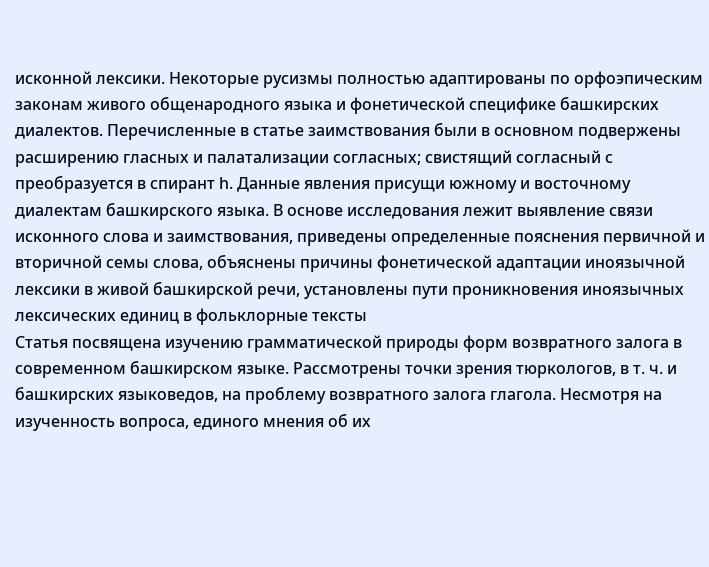исконной лексики. Некоторые русизмы полностью адаптированы по орфоэпическим законам живого общенародного языка и фонетической специфике башкирских диалектов. Перечисленные в статье заимствования были в основном подвержены расширению гласных и палатализации согласных; свистящий согласный с преобразуется в спирант һ. Данные явления присущи южному и восточному диалектам башкирского языка. В основе исследования лежит выявление связи исконного слова и заимствования, приведены определенные пояснения первичной и вторичной семы слова, объяснены причины фонетической адаптации иноязычной лексики в живой башкирской речи, установлены пути проникновения иноязычных лексических единиц в фольклорные тексты
Статья посвящена изучению грамматической природы форм возвратного залога в современном башкирском языке. Рассмотрены точки зрения тюркологов, в т. ч. и башкирских языковедов, на проблему возвратного залога глагола. Несмотря на изученность вопроса, единого мнения об их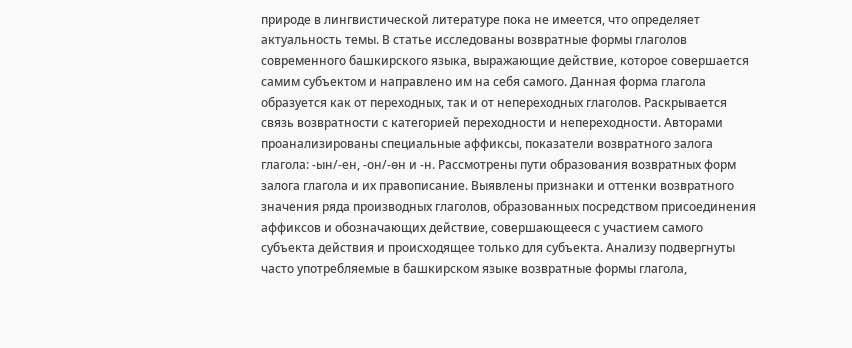природе в лингвистической литературе пока не имеется, что определяет актуальность темы. В статье исследованы возвратные формы глаголов современного башкирского языка, выражающие действие, которое совершается самим субъектом и направлено им на себя самого. Данная форма глагола образуется как от переходных, так и от непереходных глаголов. Раскрывается связь возвратности с категорией переходности и непереходности. Авторами проанализированы специальные аффиксы, показатели возвратного залога глагола: -ын/-ен, -он/-өн и -н. Рассмотрены пути образования возвратных форм залога глагола и их правописание. Выявлены признаки и оттенки возвратного значения ряда производных глаголов, образованных посредством присоединения аффиксов и обозначающих действие, совершающееся с участием самого субъекта действия и происходящее только для субъекта. Анализу подвергнуты часто употребляемые в башкирском языке возвратные формы глагола,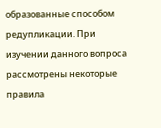образованные способом редупликации. При изучении данного вопроса рассмотрены некоторые правила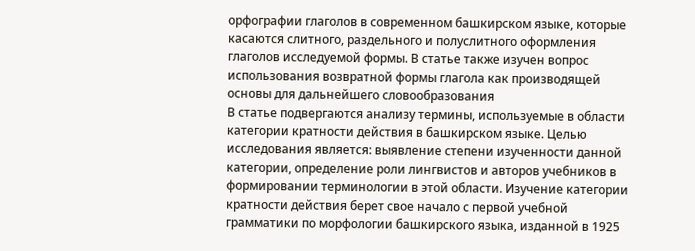орфографии глаголов в современном башкирском языке, которые касаются слитного, раздельного и полуслитного оформления глаголов исследуемой формы. В статье также изучен вопрос использования возвратной формы глагола как производящей основы для дальнейшего словообразования
В статье подвергаются анализу термины, используемые в области категории кратности действия в башкирском языке. Целью исследования является: выявление степени изученности данной категории, определение роли лингвистов и авторов учебников в формировании терминологии в этой области. Изучение категории кратности действия берет свое начало с первой учебной грамматики по морфологии башкирского языка, изданной в 1925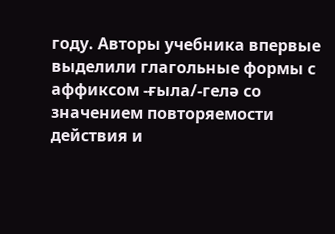году. Авторы учебника впервые выделили глагольные формы с аффиксом -ғыла/-гелә со значением повторяемости действия и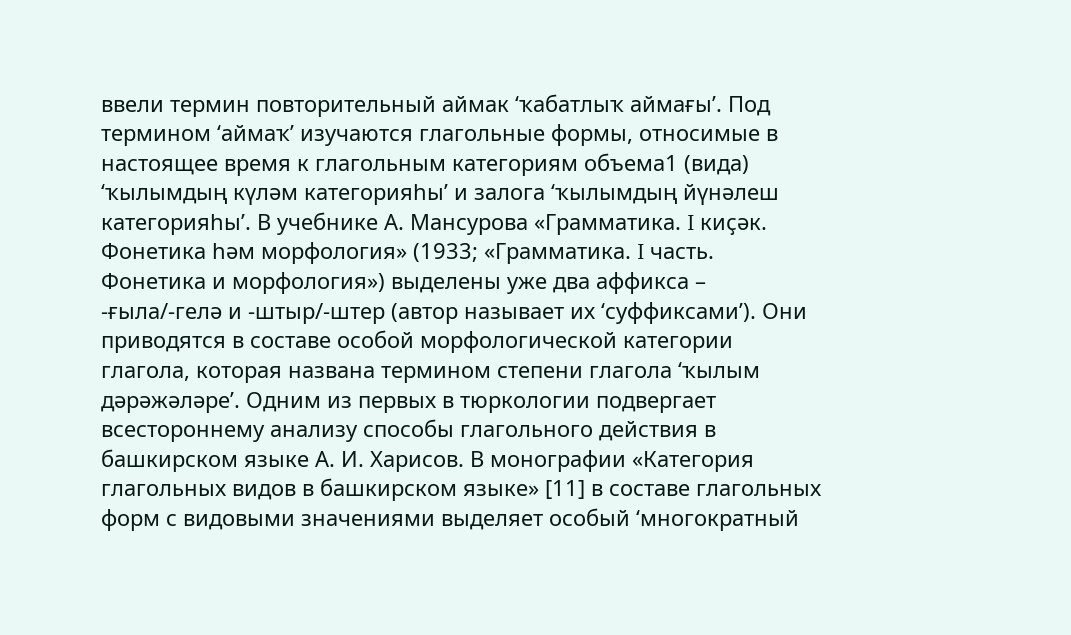ввели термин повторительный аймак ‘ҡабатлыҡ аймағы’. Под термином ‘аймаҡ’ изучаются глагольные формы, относимые в настоящее время к глагольным категориям объема1 (вида) ‘ҡылымдың күләм категорияһы’ и залога ‘ҡылымдың йүнәлеш категорияһы’. В учебнике А. Мансурова «Грамматика. I киҫәк. Фонетика һәм морфология» (1933; «Грамматика. I часть. Фонетика и морфология») выделены уже два аффикса – -ғыла/-гелә и -штыр/-штер (автор называет их ‘суффиксами’). Они приводятся в составе особой морфологической категории глагола, которая названа термином степени глагола ‘ҡылым дәрәжәләре’. Одним из первых в тюркологии подвергает всестороннему анализу способы глагольного действия в башкирском языке А. И. Харисов. В монографии «Категория глагольных видов в башкирском языке» [11] в составе глагольных форм с видовыми значениями выделяет особый ‘многократный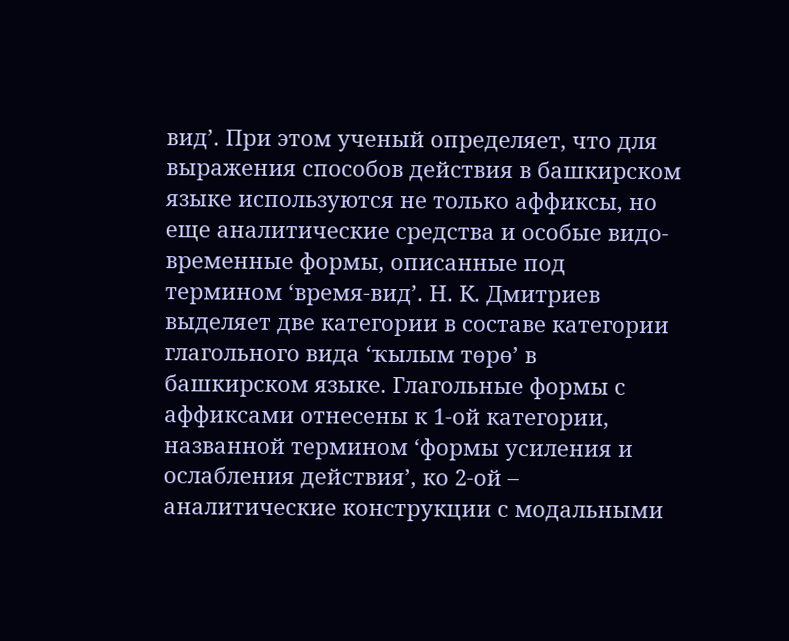вид’. При этом ученый определяет, что для выражения способов действия в башкирском языке используются не только аффиксы, но еще аналитические средства и особые видо-временные формы, описанные под термином ‘время-вид’. Н. К. Дмитриев выделяет две категории в составе категории глагольного вида ‘ҡылым төрө’ в башкирском языке. Глагольные формы с аффиксами отнесены к 1-ой категории, названной термином ‘формы усиления и ослабления действия’, ко 2-ой – аналитические конструкции с модальными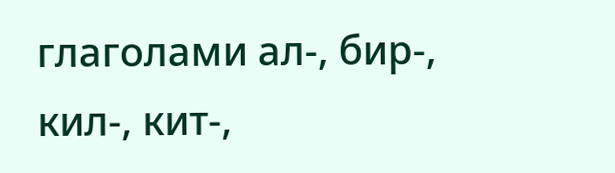глаголами ал-, бир-, кил-, кит-,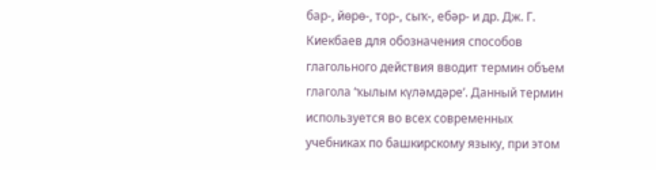бар-, йөрө-, тор-, сыҡ-, ебәр- и др. Дж. Г. Киекбаев для обозначения способов глагольного действия вводит термин объем глагола ‘ҡылым күләмдәре’. Данный термин используется во всех современных учебниках по башкирскому языку, при этом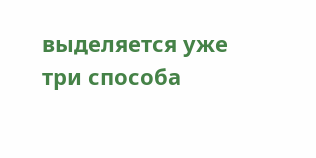выделяется уже три способа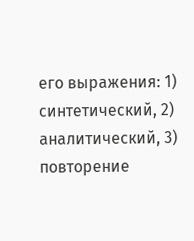его выражения: 1) синтетический, 2) аналитический, 3) повторение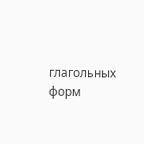глагольных форм